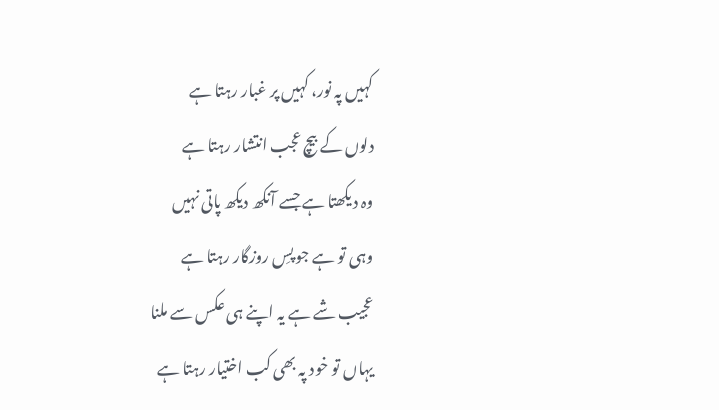کہیں پہ نور، کہیں پر غبار رہتا ہے
دلوں کے بیچ عجب انتشار رہتا ہے
وہ دیکھتا ہے جسے آنکھ دیکھ پاتی نہیں
وہی تو ہے جو پسِ روزگار رہتا ہے
عجیب شے ہے یہ اپنے ہی عکس سے ملنا
یہاں تو خود پہ بھی کب اختیار رہتا ہے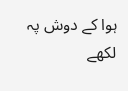ہوا کے دوش پہ لکھے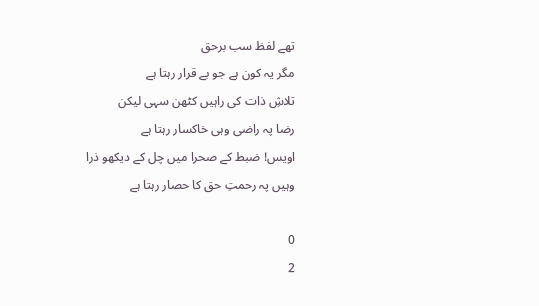تھے لفظ سب برحق
مگر یہ کون ہے جو بے قرار رہتا ہے
تلاشِ ذات کی راہیں کٹھن سہی لیکن
رضا پہ راضی وہی خاکسار رہتا ہے
اویس! ضبط کے صحرا میں چل کے دیکھو ذرا
وہیں پہ رحمتِ حق کا حصار رہتا ہے

0
2